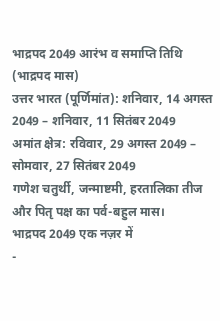भाद्रपद 2049 आरंभ व समाप्ति तिथि (भाद्रपद मास)
उत्तर भारत (पूर्णिमांत): शनिवार, 14 अगस्त 2049 – शनिवार, 11 सितंबर 2049
अमांत क्षेत्र: रविवार, 29 अगस्त 2049 – सोमवार, 27 सितंबर 2049
गणेश चतुर्थी, जन्माष्टमी, हरतालिका तीज और पितृ पक्ष का पर्व-बहुल मास।
भाद्रपद 2049 एक नज़र में
-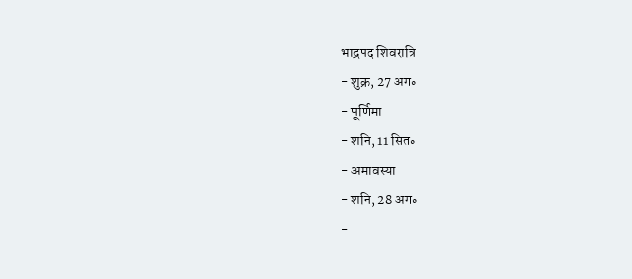भाद्रपद शिवरात्रि
- शुक्र, 27 अग॰
- पूर्णिमा
- शनि, 11 सित॰
- अमावस्या
- शनि, 28 अग॰
-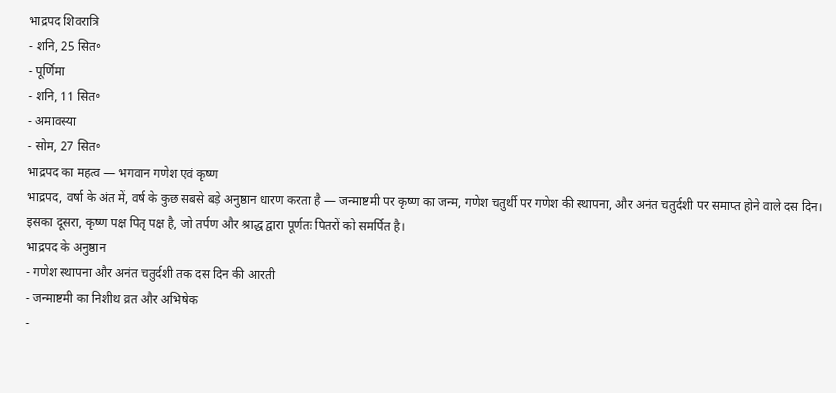भाद्रपद शिवरात्रि
- शनि, 25 सित॰
- पूर्णिमा
- शनि, 11 सित॰
- अमावस्या
- सोम, 27 सित॰
भाद्रपद का महत्व — भगवान गणेश एवं कृष्ण
भाद्रपद, वर्षा के अंत में, वर्ष के कुछ सबसे बड़े अनुष्ठान धारण करता है — जन्माष्टमी पर कृष्ण का जन्म, गणेश चतुर्थी पर गणेश की स्थापना, और अनंत चतुर्दशी पर समाप्त होने वाले दस दिन। इसका दूसरा, कृष्ण पक्ष पितृ पक्ष है, जो तर्पण और श्राद्ध द्वारा पूर्णतः पितरों को समर्पित है।
भाद्रपद के अनुष्ठान
- गणेश स्थापना और अनंत चतुर्दशी तक दस दिन की आरती
- जन्माष्टमी का निशीथ व्रत और अभिषेक
-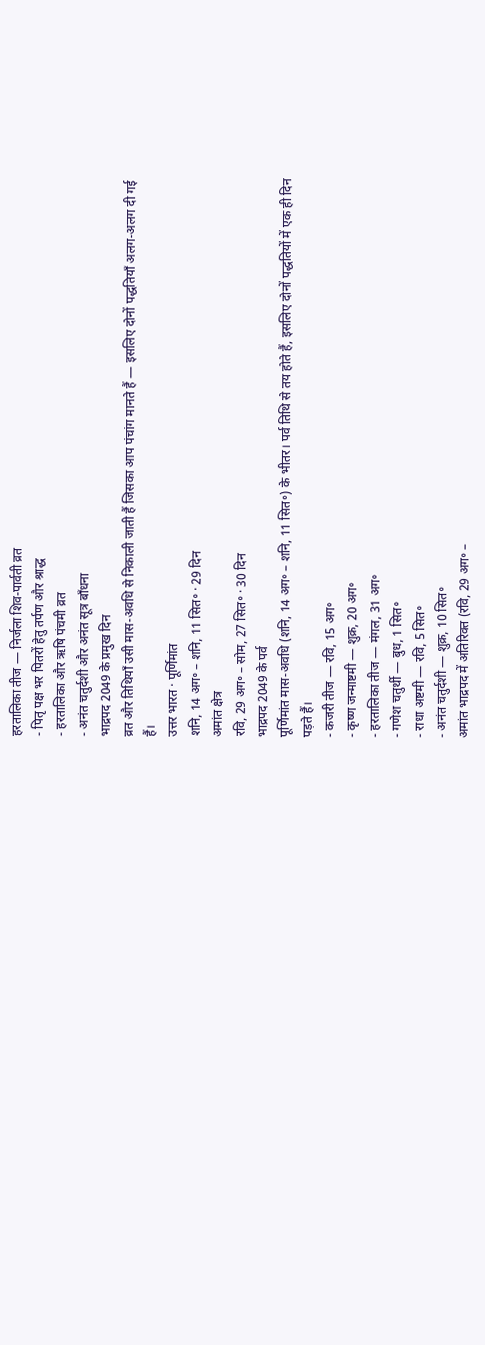हरतालिका तीज — निर्जला शिव-पार्वती व्रत
- पितृ पक्ष भर पितरों हेतु तर्पण और श्राद्ध
- हरतालिका और ऋषि पंचमी व्रत
- अनंत चतुर्दशी और अनंत सूत्र बाँधना
भाद्रपद 2049 के प्रमुख दिन
व्रत और तिथियाँ उसी मास-अवधि से निकाली जाती हैं जिसका आप पंचांग मानते हैं — इसलिए दोनों पद्धतियाँ अलग-अलग दी गई हैं।
उत्तर भारत · पूर्णिमांत
शनि, 14 अग॰ – शनि, 11 सित॰ · 29 दिन
अमांत क्षेत्र
रवि, 29 अग॰ – सोम, 27 सित॰ · 30 दिन
भाद्रपद 2049 के पर्व
पूर्णिमांत मास-अवधि (शनि, 14 अग॰ – शनि, 11 सित॰) के भीतर। पर्व तिथि से तय होते हैं, इसलिए दोनों पद्धतियों में एक ही दिन पड़ते हैं।
- कजरी तीज — रवि, 15 अग॰
- कृष्ण जन्माष्टमी — शुक्र, 20 अग॰
- हरतालिका तीज — मंगल, 31 अग॰
- गणेश चतुर्थी — बुध, 1 सित॰
- राधा अष्टमी — रवि, 5 सित॰
- अनंत चतुर्दशी — शुक्र, 10 सित॰
अमांत भाद्रपद में अतिरिक्त (रवि, 29 अग॰ –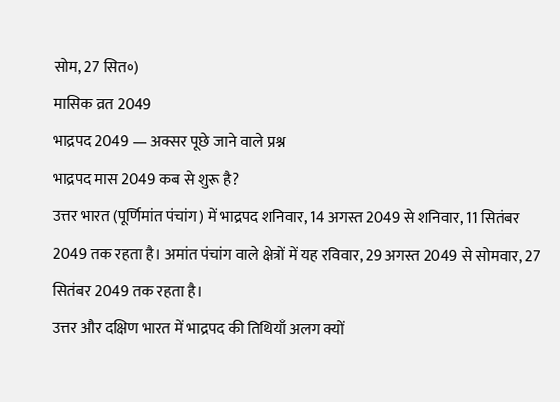सोम, 27 सित॰)
मासिक व्रत 2049
भाद्रपद 2049 — अक्सर पूछे जाने वाले प्रश्न
भाद्रपद मास 2049 कब से शुरू है?
उत्तर भारत (पूर्णिमांत पंचांग) में भाद्रपद शनिवार, 14 अगस्त 2049 से शनिवार, 11 सितंबर 2049 तक रहता है। अमांत पंचांग वाले क्षेत्रों में यह रविवार, 29 अगस्त 2049 से सोमवार, 27 सितंबर 2049 तक रहता है।
उत्तर और दक्षिण भारत में भाद्रपद की तिथियाँ अलग क्यों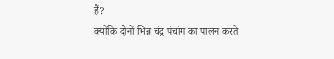हैं?
क्योंकि दोनों भिन्न चंद्र पंचांग का पालन करते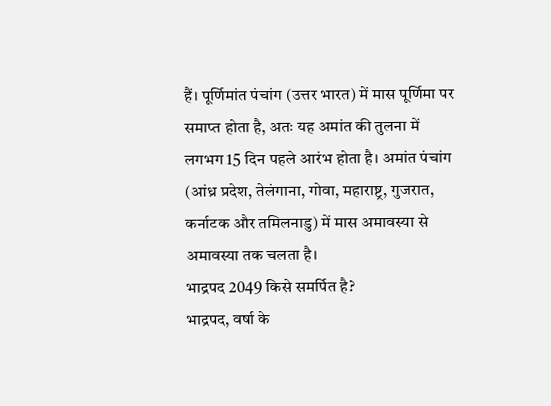हैं। पूर्णिमांत पंचांग (उत्तर भारत) में मास पूर्णिमा पर समाप्त होता है, अतः यह अमांत की तुलना में लगभग 15 दिन पहले आरंभ होता है। अमांत पंचांग (आंध्र प्रदेश, तेलंगाना, गोवा, महाराष्ट्र, गुजरात, कर्नाटक और तमिलनाडु) में मास अमावस्या से अमावस्या तक चलता है।
भाद्रपद 2049 किसे समर्पित है?
भाद्रपद, वर्षा के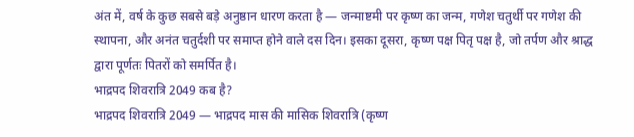अंत में, वर्ष के कुछ सबसे बड़े अनुष्ठान धारण करता है — जन्माष्टमी पर कृष्ण का जन्म, गणेश चतुर्थी पर गणेश की स्थापना, और अनंत चतुर्दशी पर समाप्त होने वाले दस दिन। इसका दूसरा, कृष्ण पक्ष पितृ पक्ष है, जो तर्पण और श्राद्ध द्वारा पूर्णतः पितरों को समर्पित है।
भाद्रपद शिवरात्रि 2049 कब है?
भाद्रपद शिवरात्रि 2049 — भाद्रपद मास की मासिक शिवरात्रि (कृष्ण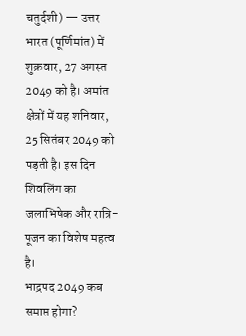चतुर्दशी) — उत्तर भारत (पूर्णिमांत) में शुक्रवार, 27 अगस्त 2049 को है। अमांत क्षेत्रों में यह शनिवार, 25 सितंबर 2049 को पड़ती है। इस दिन शिवलिंग का जलाभिषेक और रात्रि-पूजन का विशेष महत्व है।
भाद्रपद 2049 कब समाप्त होगा?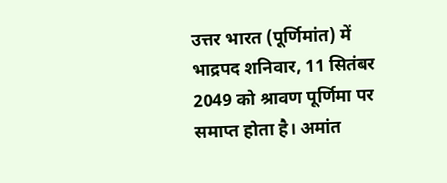उत्तर भारत (पूर्णिमांत) में भाद्रपद शनिवार, 11 सितंबर 2049 को श्रावण पूर्णिमा पर समाप्त होता है। अमांत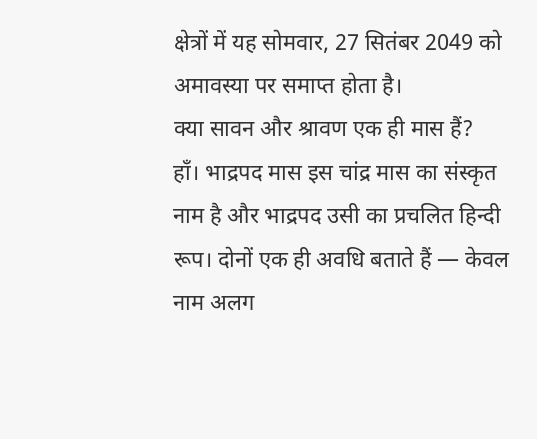क्षेत्रों में यह सोमवार, 27 सितंबर 2049 को अमावस्या पर समाप्त होता है।
क्या सावन और श्रावण एक ही मास हैं?
हाँ। भाद्रपद मास इस चांद्र मास का संस्कृत नाम है और भाद्रपद उसी का प्रचलित हिन्दी रूप। दोनों एक ही अवधि बताते हैं — केवल नाम अलग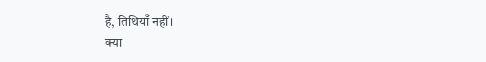है, तिथियाँ नहीं।
क्या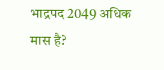भाद्रपद 2049 अधिक मास है?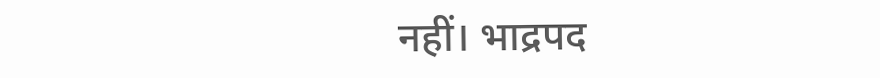नहीं। भाद्रपद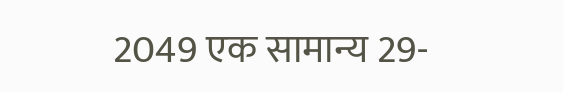2049 एक सामान्य 29-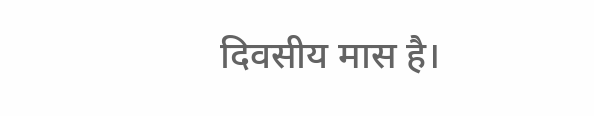दिवसीय मास है।